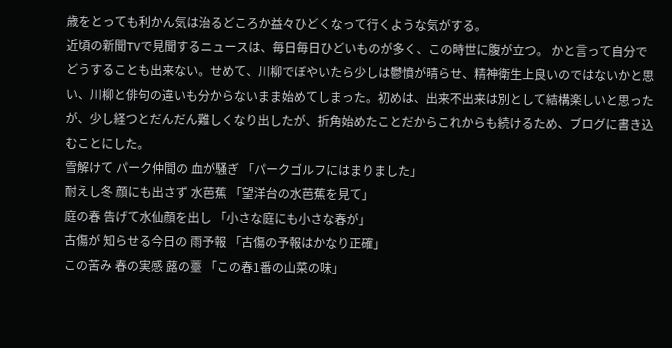歳をとっても利かん気は治るどころか益々ひどくなって行くような気がする。
近頃の新聞TVで見聞するニュースは、毎日毎日ひどいものが多く、この時世に腹が立つ。 かと言って自分でどうすることも出来ない。せめて、川柳でぼやいたら少しは鬱憤が晴らせ、精神衛生上良いのではないかと思い、川柳と俳句の違いも分からないまま始めてしまった。初めは、出来不出来は別として結構楽しいと思ったが、少し経つとだんだん難しくなり出したが、折角始めたことだからこれからも続けるため、ブログに書き込むことにした。
雪解けて パーク仲間の 血が騒ぎ 「パークゴルフにはまりました」
耐えし冬 顔にも出さず 水芭蕉 「望洋台の水芭蕉を見て」
庭の春 告げて水仙顔を出し 「小さな庭にも小さな春が」
古傷が 知らせる今日の 雨予報 「古傷の予報はかなり正確」
この苦み 春の実感 蕗の薹 「この春1番の山菜の味」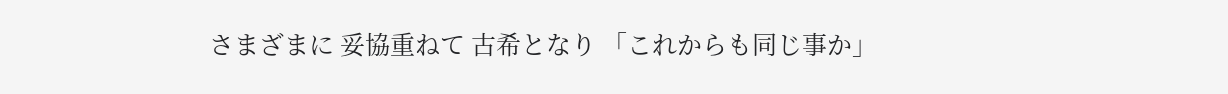さまざまに 妥協重ねて 古希となり 「これからも同じ事か」